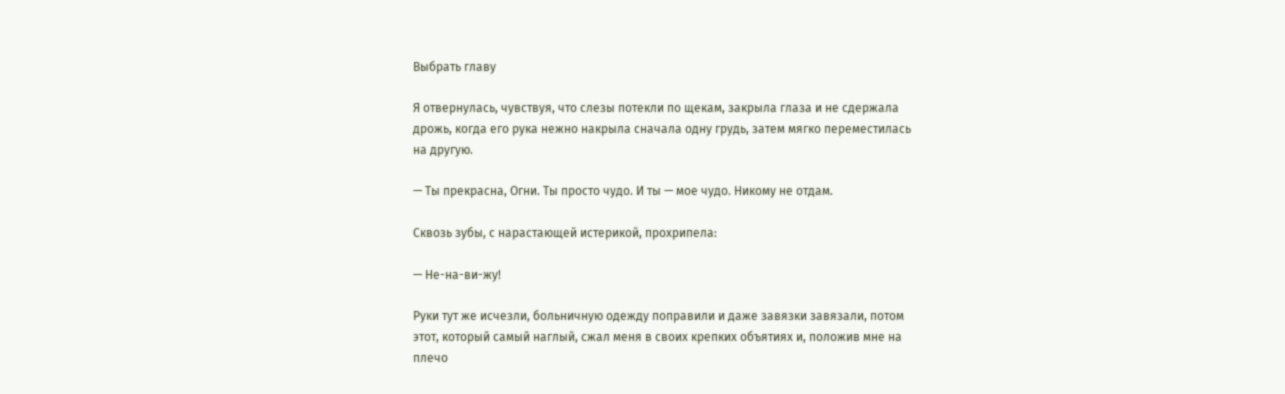Выбрать главу

Я отвернулась, чувствуя, что слезы потекли по щекам, закрыла глаза и не сдержала дрожь, когда его рука нежно накрыла сначала одну грудь, затем мягко переместилась на другую.

— Ты прекрасна, Огни. Ты просто чудо. И ты — мое чудо. Никому не отдам.

Сквозь зубы, с нарастающей истерикой, прохрипела:

— Не-на-ви-жу!

Руки тут же исчезли, больничную одежду поправили и даже завязки завязали, потом этот, который самый наглый, сжал меня в своих крепких объятиях и, положив мне на плечо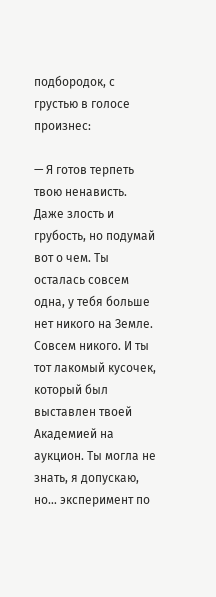подбородок, с грустью в голосе произнес:

— Я готов терпеть твою ненависть. Даже злость и грубость, но подумай вот о чем. Ты осталась совсем одна, у тебя больше нет никого на Земле. Совсем никого. И ты тот лакомый кусочек, который был выставлен твоей Академией на аукцион. Ты могла не знать, я допускаю, но… эксперимент по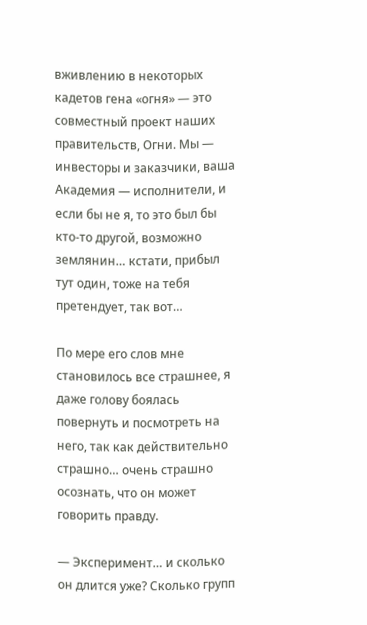вживлению в некоторых кадетов гена «огня» — это совместный проект наших правительств, Огни. Мы — инвесторы и заказчики, ваша Академия — исполнители, и если бы не я, то это был бы кто-то другой, возможно землянин… кстати, прибыл тут один, тоже на тебя претендует, так вот…

По мере его слов мне становилось все страшнее, я даже голову боялась повернуть и посмотреть на него, так как действительно страшно… очень страшно осознать, что он может говорить правду.

— Эксперимент… и сколько он длится уже? Сколько групп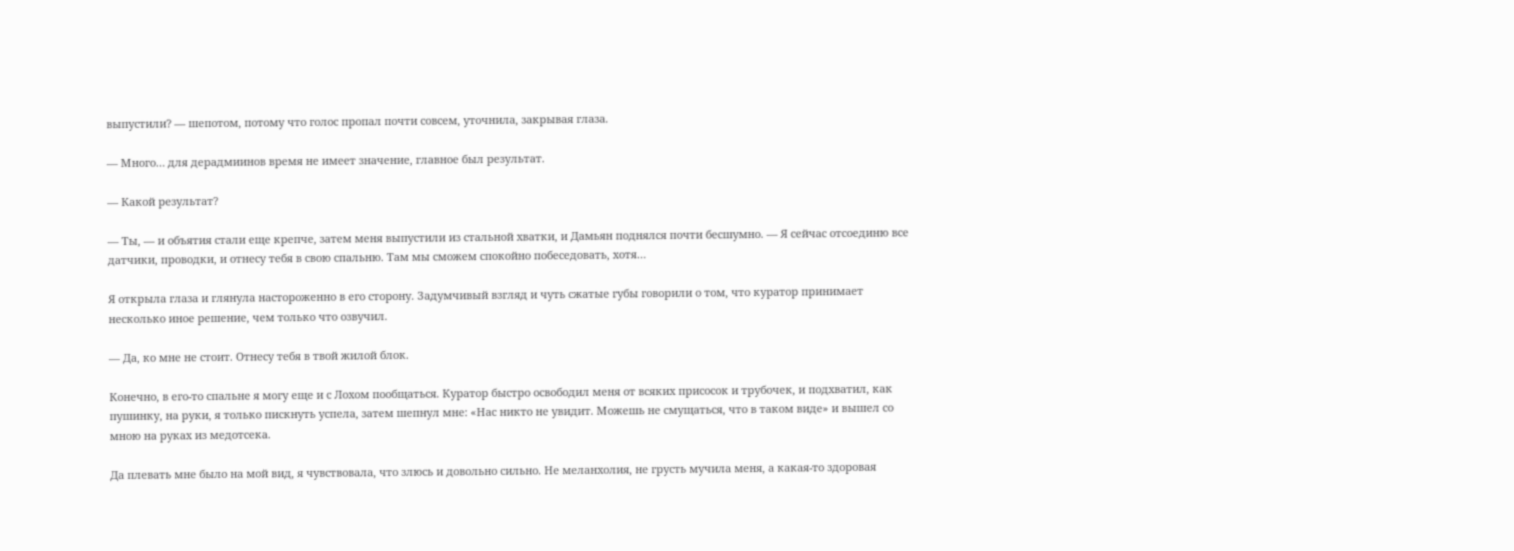выпустили? — шепотом, потому что голос пропал почти совсем, уточнила, закрывая глаза.

— Много… для дерадмиинов время не имеет значение, главное был результат.

— Какой результат?

— Ты, — и объятия стали еще крепче, затем меня выпустили из стальной хватки, и Дамьян поднялся почти бесшумно. — Я сейчас отсоединю все датчики, проводки, и отнесу тебя в свою спальню. Там мы сможем спокойно побеседовать, хотя…

Я открыла глаза и глянула настороженно в его сторону. Задумчивый взгляд и чуть сжатые губы говорили о том, что куратор принимает несколько иное решение, чем только что озвучил.

— Да, ко мне не стоит. Отнесу тебя в твой жилой блок.

Конечно, в его-то спальне я могу еще и с Лохом пообщаться. Куратор быстро освободил меня от всяких присосок и трубочек, и подхватил, как пушинку, на руки, я только пискнуть успела, затем шепнул мне: «Нас никто не увидит. Можешь не смущаться, что в таком виде» и вышел со мною на руках из медотсека.

Да плевать мне было на мой вид, я чувствовала, что злюсь и довольно сильно. Не меланхолия, не грусть мучила меня, а какая-то здоровая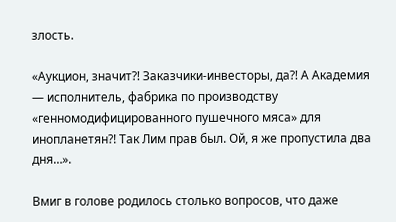злость.

«Аукцион, значит?! Заказчики-инвесторы, да?! А Академия — исполнитель, фабрика по производству «генномодифицированного пушечного мяса» для инопланетян?! Так Лим прав был. Ой, я же пропустила два дня…».

Вмиг в голове родилось столько вопросов, что даже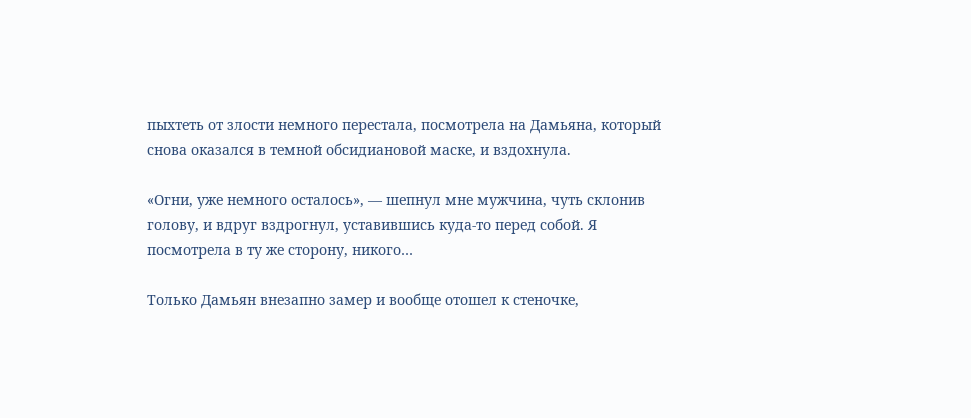пыхтеть от злости немного перестала, посмотрела на Дамьяна, который снова оказался в темной обсидиановой маске, и вздохнула.

«Огни, уже немного осталось», — шепнул мне мужчина, чуть склонив голову, и вдруг вздрогнул, уставившись куда-то перед собой. Я посмотрела в ту же сторону, никого…

Только Дамьян внезапно замер и вообще отошел к стеночке,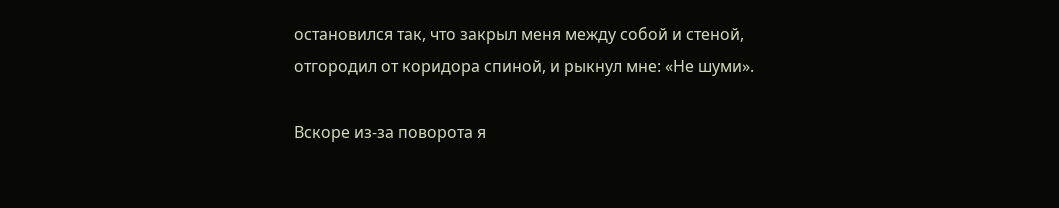остановился так, что закрыл меня между собой и стеной, отгородил от коридора спиной, и рыкнул мне: «Не шуми».

Вскоре из-за поворота я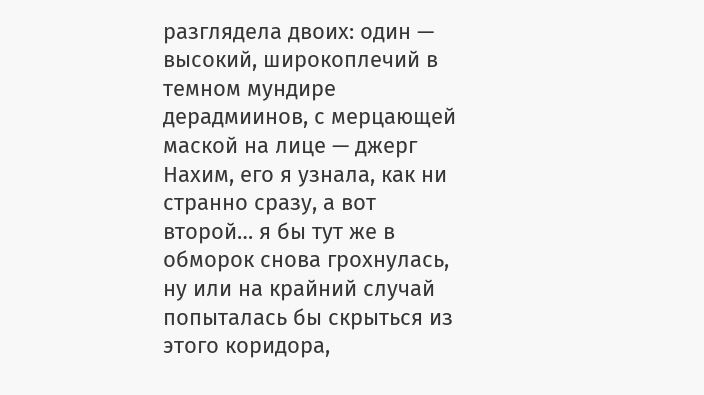разглядела двоих: один — высокий, широкоплечий в темном мундире дерадмиинов, с мерцающей маской на лице — джерг Нахим, его я узнала, как ни странно сразу, а вот второй… я бы тут же в обморок снова грохнулась, ну или на крайний случай попыталась бы скрыться из этого коридора,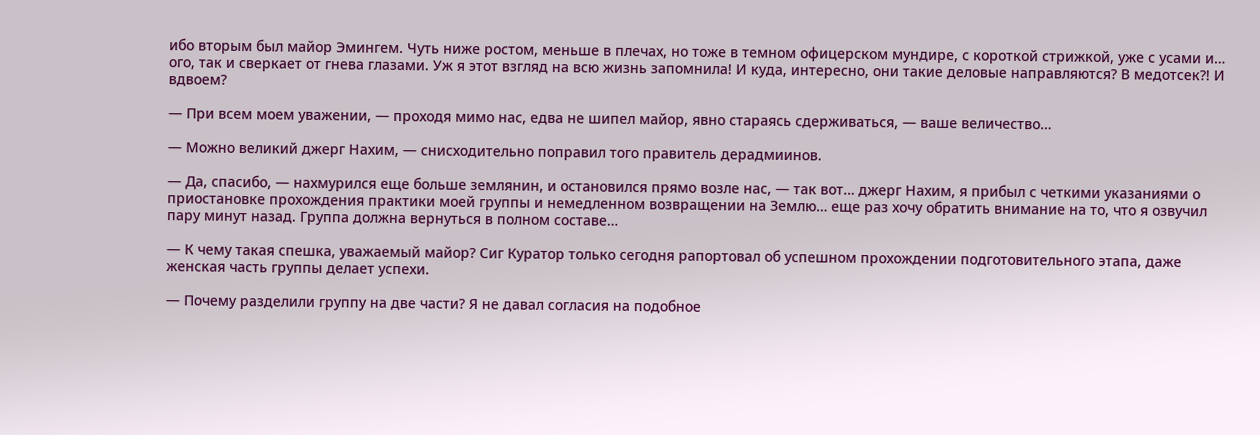ибо вторым был майор Эмингем. Чуть ниже ростом, меньше в плечах, но тоже в темном офицерском мундире, с короткой стрижкой, уже с усами и… ого, так и сверкает от гнева глазами. Уж я этот взгляд на всю жизнь запомнила! И куда, интересно, они такие деловые направляются? В медотсек?! И вдвоем?

— При всем моем уважении, — проходя мимо нас, едва не шипел майор, явно стараясь сдерживаться, — ваше величество…

— Можно великий джерг Нахим, — снисходительно поправил того правитель дерадмиинов.

— Да, спасибо, — нахмурился еще больше землянин, и остановился прямо возле нас, — так вот… джерг Нахим, я прибыл с четкими указаниями о приостановке прохождения практики моей группы и немедленном возвращении на Землю… еще раз хочу обратить внимание на то, что я озвучил пару минут назад. Группа должна вернуться в полном составе…

— К чему такая спешка, уважаемый майор? Сиг Куратор только сегодня рапортовал об успешном прохождении подготовительного этапа, даже женская часть группы делает успехи.

— Почему разделили группу на две части? Я не давал согласия на подобное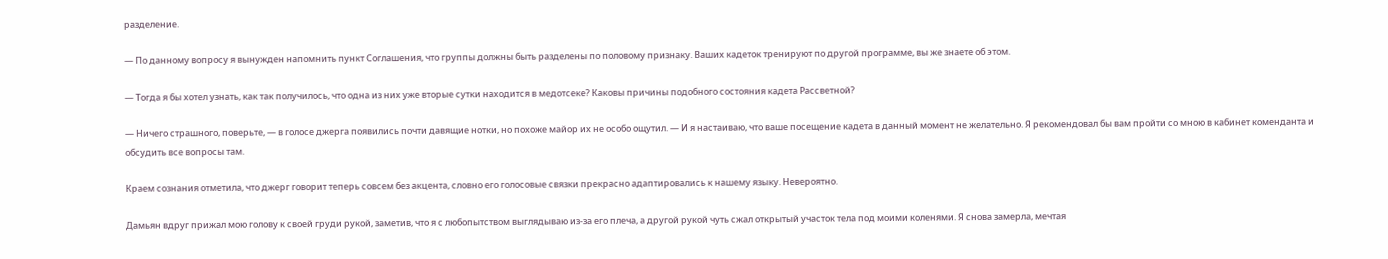разделение.

— По данному вопросу я вынужден напомнить пункт Соглашения, что группы должны быть разделены по половому признаку. Ваших кадеток тренируют по другой программе, вы же знаете об этом.

— Тогда я бы хотел узнать, как так получилось, что одна из них уже вторые сутки находится в медотсеке? Каковы причины подобного состояния кадета Рассветной?

— Ничего страшного, поверьте, — в голосе джерга появились почти давящие нотки, но похоже майор их не особо ощутил. — И я настаиваю, что ваше посещение кадета в данный момент не желательно. Я рекомендовал бы вам пройти со мною в кабинет коменданта и обсудить все вопросы там.

Краем сознания отметила, что джерг говорит теперь совсем без акцента, словно его голосовые связки прекрасно адаптировались к нашему языку. Невероятно.

Дамьян вдруг прижал мою голову к своей груди рукой, заметив, что я с любопытством выглядываю из-за его плеча, а другой рукой чуть сжал открытый участок тела под моими коленями. Я снова замерла, мечтая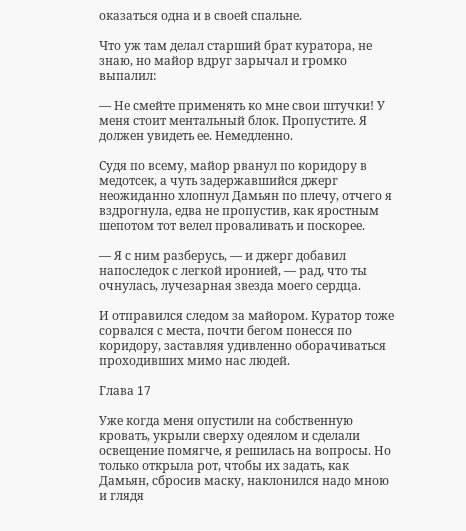оказаться одна и в своей спальне.

Что уж там делал старший брат куратора, не знаю, но майор вдруг зарычал и громко выпалил:

— Не смейте применять ко мне свои штучки! У меня стоит ментальный блок. Пропустите. Я должен увидеть ее. Немедленно.

Судя по всему, майор рванул по коридору в медотсек, а чуть задержавшийся джерг неожиданно хлопнул Дамьян по плечу, отчего я вздрогнула, едва не пропустив, как яростным шепотом тот велел проваливать и поскорее.

— Я с ним разберусь, — и джерг добавил напоследок с легкой иронией, — рад, что ты очнулась, лучезарная звезда моего сердца.

И отправился следом за майором. Куратор тоже сорвался с места, почти бегом понесся по коридору, заставляя удивленно оборачиваться проходивших мимо нас людей.

Глава 17

Уже когда меня опустили на собственную кровать, укрыли сверху одеялом и сделали освещение помягче, я решилась на вопросы. Но только открыла рот, чтобы их задать, как Дамьян, сбросив маску, наклонился надо мною и глядя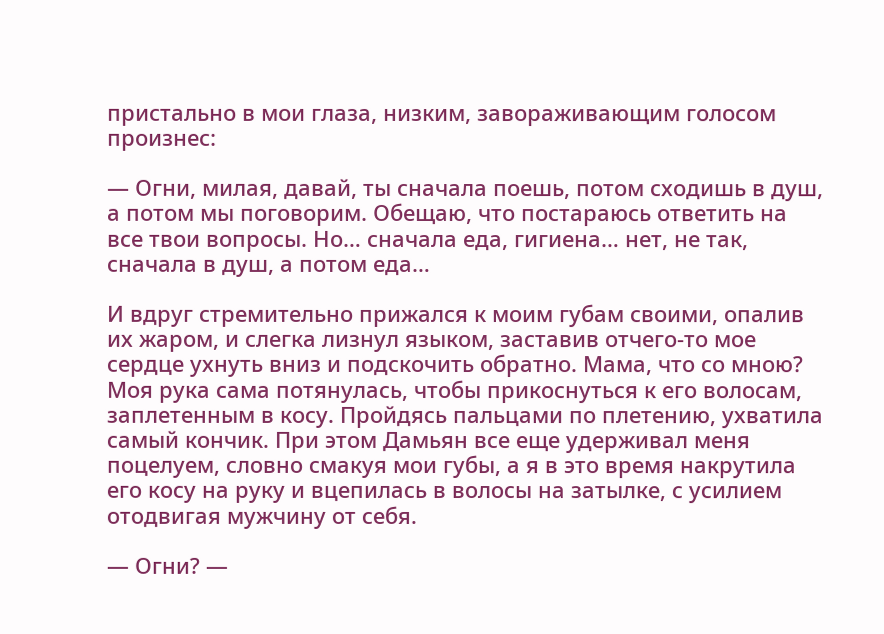пристально в мои глаза, низким, завораживающим голосом произнес:

— Огни, милая, давай, ты сначала поешь, потом сходишь в душ, а потом мы поговорим. Обещаю, что постараюсь ответить на все твои вопросы. Но… сначала еда, гигиена… нет, не так, сначала в душ, а потом еда…

И вдруг стремительно прижался к моим губам своими, опалив их жаром, и слегка лизнул языком, заставив отчего-то мое сердце ухнуть вниз и подскочить обратно. Мама, что со мною? Моя рука сама потянулась, чтобы прикоснуться к его волосам, заплетенным в косу. Пройдясь пальцами по плетению, ухватила самый кончик. При этом Дамьян все еще удерживал меня поцелуем, словно смакуя мои губы, а я в это время накрутила его косу на руку и вцепилась в волосы на затылке, с усилием отодвигая мужчину от себя.

— Огни? —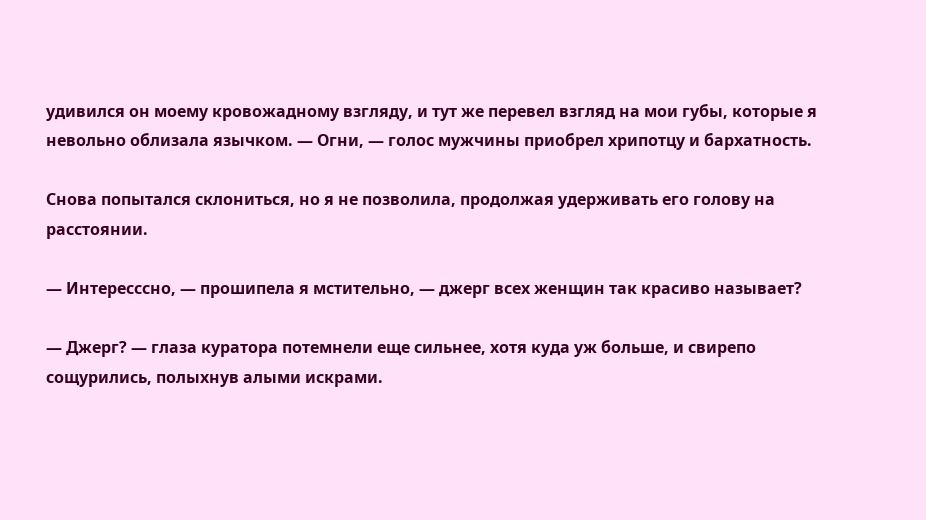удивился он моему кровожадному взгляду, и тут же перевел взгляд на мои губы, которые я невольно облизала язычком. — Огни, — голос мужчины приобрел хрипотцу и бархатность.

Снова попытался склониться, но я не позволила, продолжая удерживать его голову на расстоянии.

— Интересссно, — прошипела я мстительно, — джерг всех женщин так красиво называет?

— Джерг? — глаза куратора потемнели еще сильнее, хотя куда уж больше, и свирепо сощурились, полыхнув алыми искрами.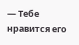— Тебе нравится его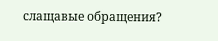слащавые обращения?